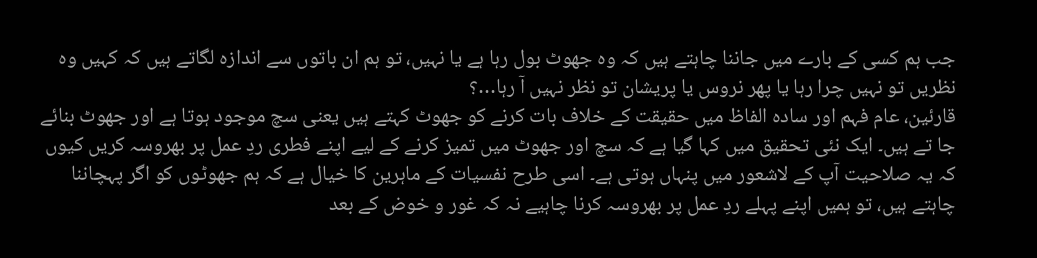جب ہم کسی کے بارے میں جاننا چاہتے ہیں کہ وہ جھوٹ بول رہا ہے یا نہیں، تو ہم ان باتوں سے اندازہ لگاتے ہیں کہ کہیں وہ نظریں تو نہیں چرا رہا یا پھر نروس یا پریشان تو نظر نہیں آ رہا…؟
قارئین، عام فہم اور سادہ الفاظ میں حقیقت کے خلاف بات کرنے کو جھوٹ کہتے ہیں یعنی سچ موجود ہوتا ہے اور جھوٹ بنائے جا تے ہیں۔ ایک نئی تحقیق میں کہا گیا ہے کہ سچ اور جھوٹ میں تمیز کرنے کے لیے اپنے فطری ردِ عمل پر بھروسہ کریں کیوں کہ یہ صلاحیت آپ کے لاشعور میں پنہاں ہوتی ہے۔ اسی طرح نفسیات کے ماہرین کا خیال ہے کہ ہم جھوٹوں کو اگر پہچاننا چاہتے ہیں، تو ہمیں اپنے پہلے ردِ عمل پر بھروسہ کرنا چاہیے نہ کہ غور و خوض کے بعد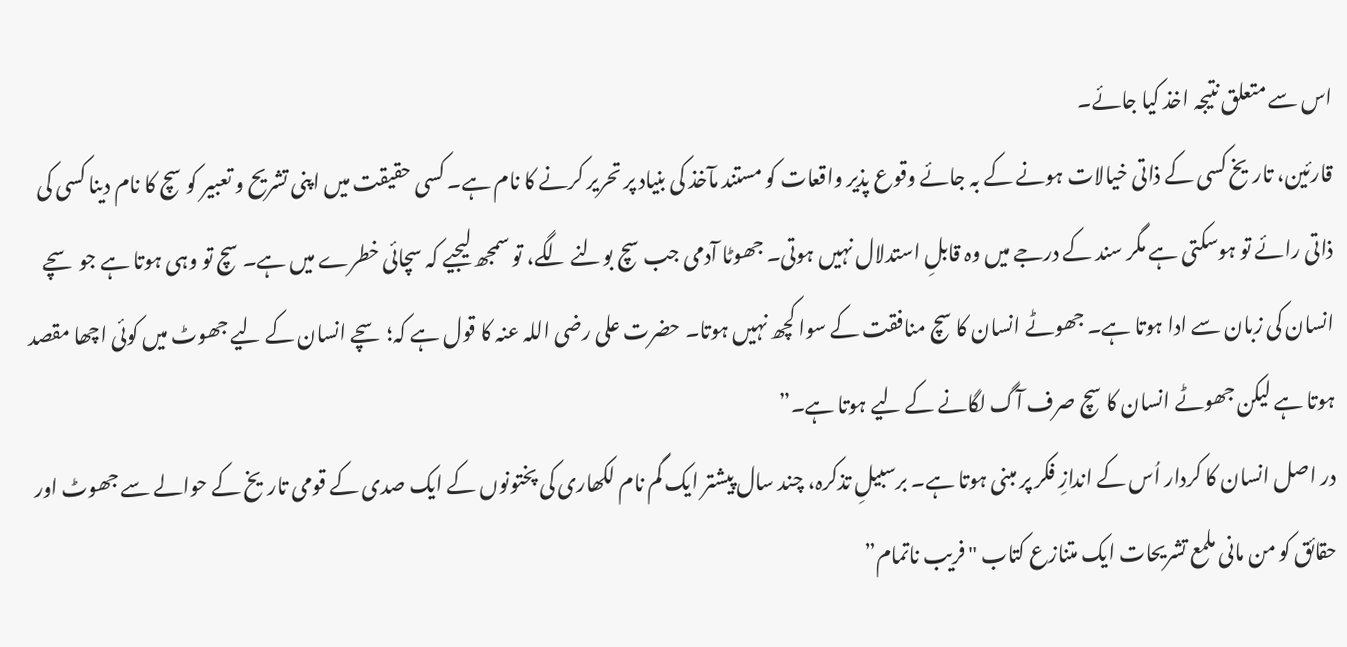اس سے متعلق نتیجہ اخذ کیا جائے۔
قارئین، تاریخ کسی کے ذاتی خیالات ہونے کے بہ جائے وقوع پذیر واقعات کو مستند مآخذ کی بنیاد پر تحریر کرنے کا نام ہے۔ کسی حقیقت میں اپنی تشریح و تعبیر کو سچ کا نام دینا کسی کی ذاتی رائے تو ہوسکتی ہے مگر سند کے درجے میں وہ قابلِ استدلال نہیں ہوتی۔ جھوٹا آدمی جب سچ بولنے لگے، تو سمجھ لیجیے کہ سچائی خطرے میں ہے۔ سچ تو وہی ہوتا ہے جو سچے انسان کی زبان سے ادا ہوتا ہے۔ جھوٹے انسان کا سچ منافقت کے سوا کچھ نہیں ہوتا۔ حضرت علی رضی اللہ عنہ کا قول ہے کہ؛ سچے انسان کے لیے جھوٹ میں کوئی اچھا مقصد ہوتا ہے لیکن جھوٹے انسان کا سچ صرف آگ لگانے کے لیے ہوتا ہے۔”
در اصل انسان کا کردار اُس کے اندازِ فکر پر مبنی ہوتا ہے۔ برسبیلِ تذکرہ، چند سال پیشتر ایک گم نام لکھاری کی پختونوں کے ایک صدی کے قومی تاریخ کے حوالے سے جھوٹ اور حقائق کو من مانی ملمع تشریحات ایک متنازع کتاب "فریب ناتمام”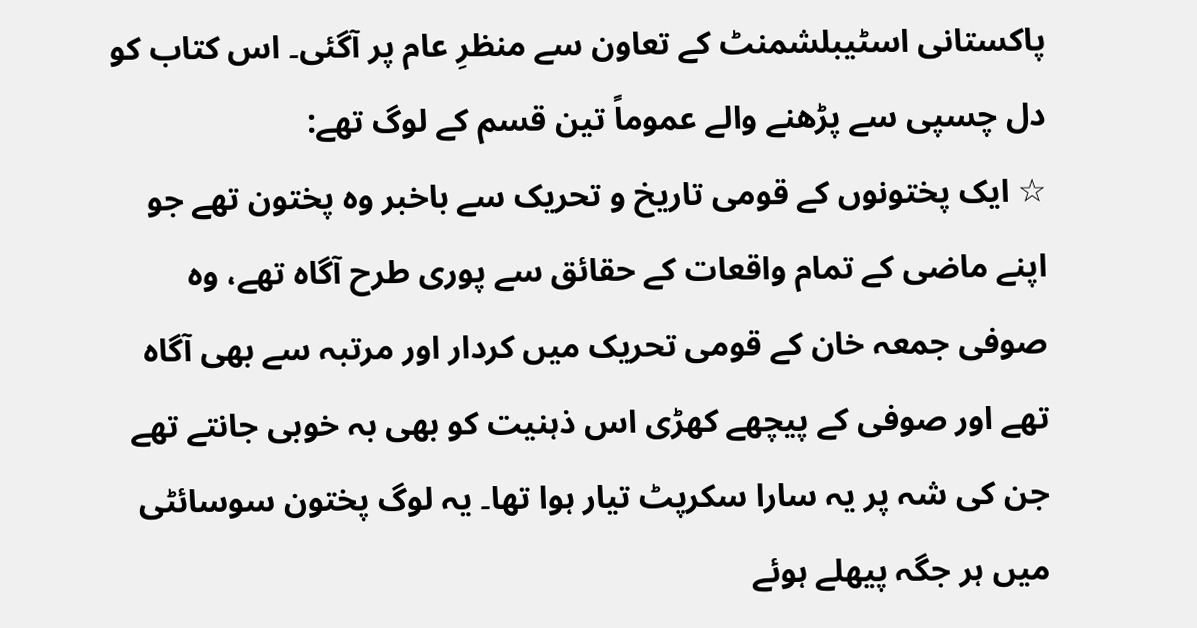پاکستانی اسٹیبلشمنٹ کے تعاون سے منظرِ عام پر آگئی۔ اس کتاب کو دل چسپی سے پڑھنے والے عموماً تین قسم کے لوگ تھے:
☆ ایک پختونوں کے قومی تاریخ و تحریک سے باخبر وہ پختون تھے جو اپنے ماضی کے تمام واقعات کے حقائق سے پوری طرح آگاہ تھے، وہ صوفی جمعہ خان کے قومی تحریک میں کردار اور مرتبہ سے بھی آگاہ تھے اور صوفی کے پیچھے کھڑی اس ذہنیت کو بھی بہ خوبی جانتے تھے جن کی شہ پر یہ سارا سکرپٹ تیار ہوا تھا۔ یہ لوگ پختون سوسائٹی میں ہر جگہ پیھلے ہوئے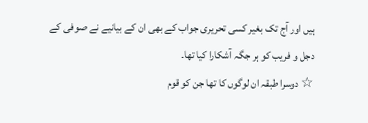ہیں اور آج تک بغیر کسی تحریری جواب کے بھی ان کے بیانیے نے صوفی کے دجل و فریب کو ہر جگہ آشکارا کیا تھا۔
☆ دوسرا طبقہ ان لوگوں کا تھا جن کو قوم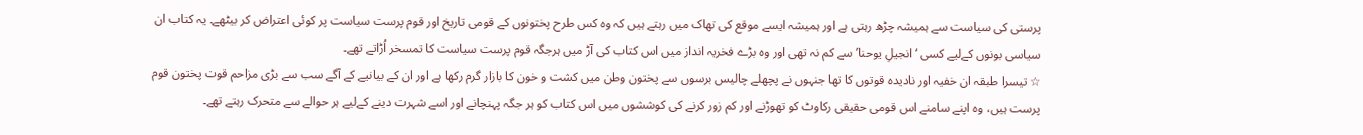پرستی کی سیاست سے ہمیشہ چڑھ رہتی ہے اور ہمیشہ ایسے موقع کی تھاک میں رہتے ہیں کہ وہ کس طرح پختونوں کے قومی تاریخ اور قوم پرست سیاست پر کوئی اعتراض کر بیٹھے۔ یہ کتاب ان سیاسی بونوں کےلیے کسی ‘انجیلِ یوحنا’ سے کم نہ تھی اور وہ بڑے فخریہ انداز میں اس کتاب کی آڑ میں ہرجگہ قوم پرست سیاست کا تمسخر اُڑاتے تھے۔
☆ تیسرا طبقہ ان خفیہ اور نادیدہ قوتوں کا تھا جنہوں نے پچھلے چالیس برسوں سے پختون وطن میں کشت و خون کا بازار گرم رکھا ہے اور ان کے بیانیے کے آگے سب سے بڑی مزاحم قوت پختون قوم پرست ہیں، وہ اپنے سامنے اس قومی حقیقی رکاوٹ کو تھوڑنے اور کم زور کرنے کی کوششوں میں اس کتاب کو ہر جگہ پہنچانے اور اسے شہرت دینے کےلیے ہر حوالے سے متحرک رہتے تھے۔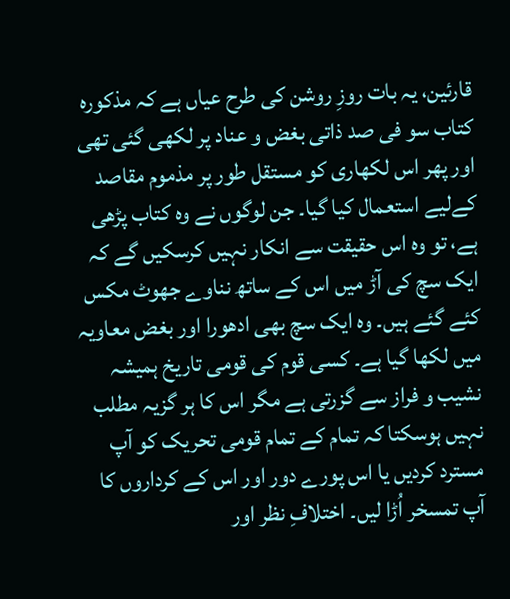قارئین، یہ بات روزِ روشن کی طرح عیاں ہے کہ مذکورہ کتاب سو فی صد ذاتی بغض و عناد پر لکھی گئی تھی اور پھر اس لکھاری کو مستقل طور پر مذموم مقاصد کےلیے استعمال کیا گیا۔ جن لوگوں نے وہ کتاب پڑھی ہے، تو وہ اس حقیقت سے انکار نہیں کرسکیں گے کہ ایک سچ کی آڑ میں اس کے ساتھ نناوے جھوٹ مکس کئے گئے ہیں۔ وہ ایک سچ بھی ادھورا اور بغض معاویہ میں لکھا گیا ہے۔ کسی قوم کی قومی تاریخ ہمیشہ نشیب و فراز سے گزرتی ہے مگر اس کا ہر گزیہ مطلب نہیں ہوسکتا کہ تمام کے تمام قومی تحریک کو آپ مسترد کردیں یا اس پورے دور اور اس کے کرداروں کا آپ تمسخر اُڑا لیں۔ اختلافِ نظر اور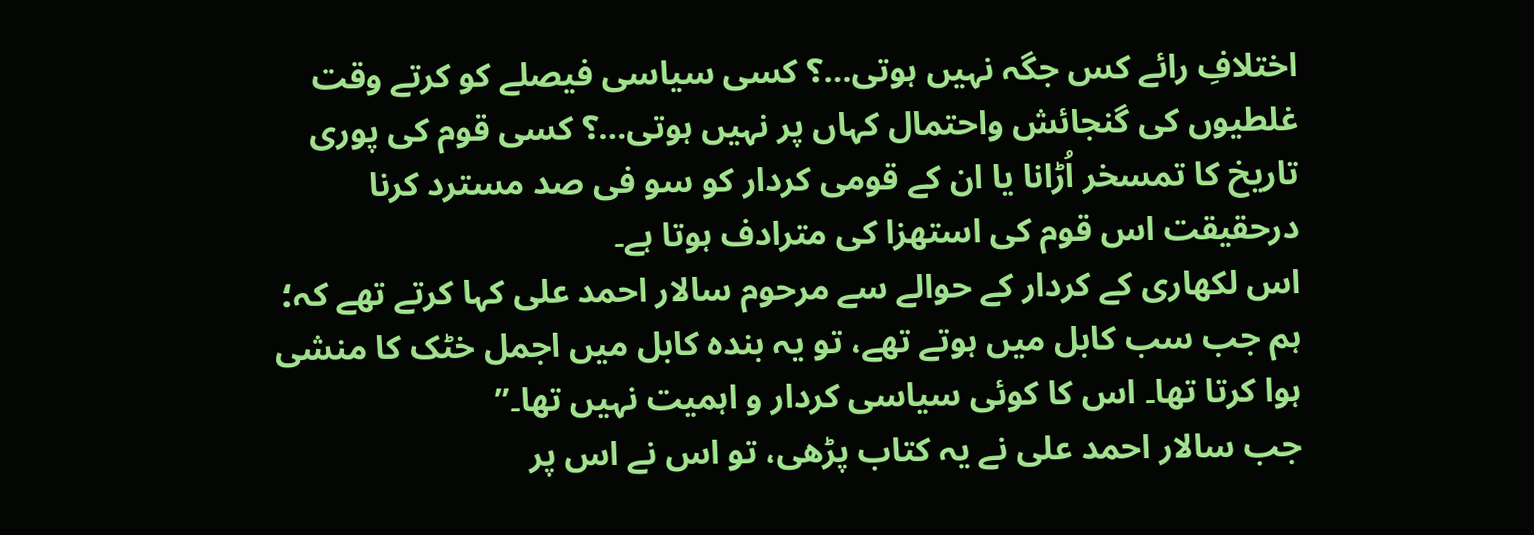اختلافِ رائے کس جگہ نہیں ہوتی…؟ کسی سیاسی فیصلے کو کرتے وقت غلطیوں کی گنجائش واحتمال کہاں پر نہیں ہوتی…؟ کسی قوم کی پوری تاریخ کا تمسخر اُڑانا یا ان کے قومی کردار کو سو فی صد مسترد کرنا درحقیقت اس قوم کی استھزا کی مترادف ہوتا ہے۔
اس لکھاری کے کردار کے حوالے سے مرحوم سالار احمد علی کہا کرتے تھے کہ؛ ہم جب سب کابل میں ہوتے تھے، تو یہ بندہ کابل میں اجمل خٹک کا منشی ہوا کرتا تھا۔ اس کا کوئی سیاسی کردار و اہمیت نہیں تھا۔”
جب سالار احمد علی نے یہ کتاب پڑھی، تو اس نے اس پر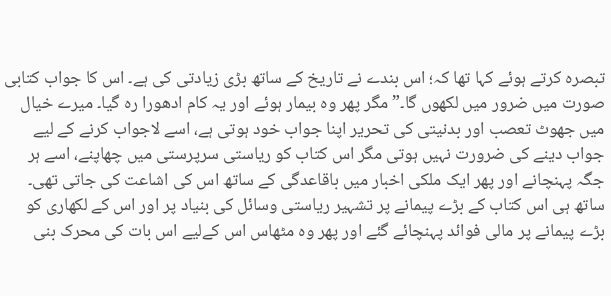تبصرہ کرتے ہوئے کہا تھا کہ؛ اس بندے نے تاریخ کے ساتھ بڑی زیادتی کی ہے۔ اس کا جواب کتابی صورت میں ضرور میں لکھوں گا۔” مگر پھر وہ بیمار ہوئے اور یہ کام ادھورا رہ گیا۔ میرے خیال میں جھوٹ تعصب اور بدنیتی کی تحریر اپنا جواب خود ہوتی ہے، اسے لاجواب کرنے کے لیے جواب دینے کی ضرورت نہیں ہوتی مگر اس کتاب کو ریاستی سرپرستی میں چھاپنے، اسے ہر جگہ پہنچانے اور پھر ایک ملکی اخبار میں باقاعدگی کے ساتھ اس کی اشاعت کی جاتی تھی۔ ساتھ ہی اس کتاب کے بڑے پیمانے پر تشہیر ریاستی وسائل کی بنیاد پر اور اس کے لکھاری کو بڑے پیمانے پر مالی فوائد پہنچائے گئے اور پھر وہ مٹھاس اس کےلیے اس بات کی محرک بنی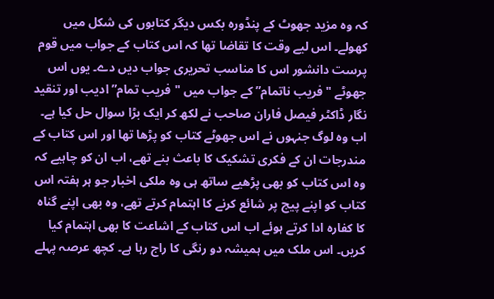کہ وہ مزید جھوٹ کے پنڈورہ بکس دیگر کتابوں کی شکل میں کھولے۔ اس لیے وقت کا تقاضا تھا کہ اس کتاب کے جواب میں قوم پرست دانشور اس کا مناسب تحریری جواب دیں دے۔ یوں اس جھوٹے "فریب ناتمام” کے جواب میں "فریب تمام” ادیب اور تنقید نگار ڈاکٹر فیصل فاران صاحب نے لکھ کر ایک بڑا سوال حل کیا ہے۔ اب وہ لوگ جنہوں نے اس جھوٹے کتاب کو پڑھا تھا اور اس کتاب کے مندرجات ان کے فکری تشکیک کا باعث بنے تھے، اب ان کو چاہیے کہ وہ اس کتاب کو بھی پڑھیے ساتھ ہی وہ ملکی اخبار جو ہر ہفتہ اس کتاب کو اپنے پیج پر شائع کرنے کا اہتمام کرتے تھے، وہ بھی اپنے گناہ کا کفارہ ادا کرتے ہوئے اب اس کتاب کے اشاعت کا بھی اہتمام کیا کریں۔ اس ملک میں ہمیشہ دو رنگی کا راج رہا ہے۔ کچھ عرصہ پہلے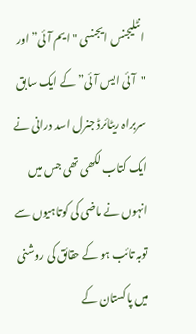انٹلیجنس ایجنسی "ایم آئی” اور "آئی ایس آئی” کے ایک سابق سربراہ ریٹائرڈ جنرل اسد درانی نے ایک کتاب لکھی تھی جس میں انہوں نے ماضی کی کوتاہیوں سے توبہ تائب ہو کے حقائق کی روشنی میں پاکستان کے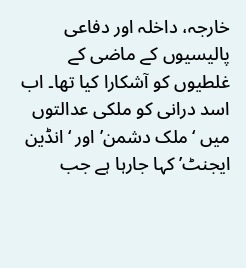خارجہ، داخلہ اور دفاعی پالیسیوں کے ماضی کے غلطیوں کو آشکارا کیا تھا۔ اب اسد درانی کو ملکی عدالتوں میں ‘ملک دشمن’ اور ‘انڈین ایجنٹ’ کہا جارہا ہے جب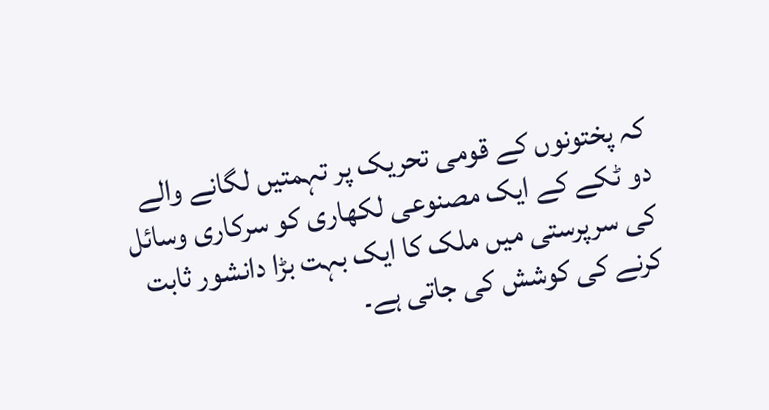کہ پختونوں کے قومی تحریک پر تہمتیں لگانے والے دو ٹکے کے ایک مصنوعی لکھاری کو سرکاری وسائل کی سرپرستی میں ملک کا ایک بہت بڑا دانشور ثابت کرنے کی کوشش کی جاتی ہے۔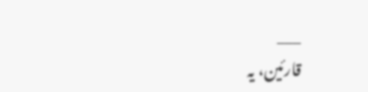___
قارئین، یہ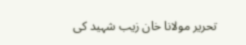تحریر مولانا خان زیب شہید کی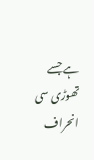ہے جسے تھوڑی سی انحراف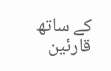کے ساتھ قارئین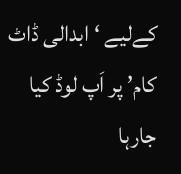کےلیے ‘ابدالی ڈاٹ کام’ پر اَپ لوڈ کیا جارہا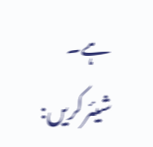ہے۔
شیئرکریں: